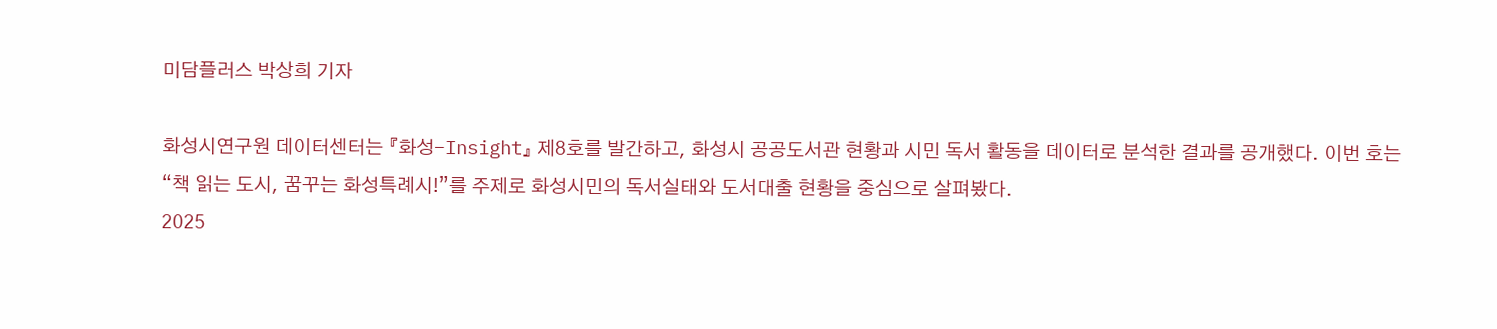미담플러스 박상희 기자

화성시연구원 데이터센터는 『화성-Insight』 제8호를 발간하고, 화성시 공공도서관 현황과 시민 독서 활동을 데이터로 분석한 결과를 공개했다. 이번 호는 “책 읽는 도시, 꿈꾸는 화성특례시!”를 주제로 화성시민의 독서실태와 도서대출 현황을 중심으로 살펴봤다.
2025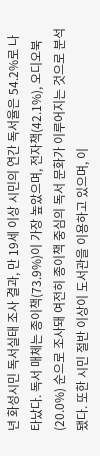년 화성시민 독서실태 조사 결과, 만 19세 이상 시민의 연간 독서율은 54.2%로 나타났다. 독서 매체는 종이책(73.9%)이 가장 높았으며, 전자책(42.1%), 오디오북(20.0%) 순으로 조사돼 여전히 종이책 중심의 독서 문화가 이루어지는 것으로 분석됐다. 또한 시민 절반 이상이 도서관을 이용하고 있으며, 이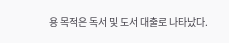용 목적은 독서 및 도서 대출로 나타났다.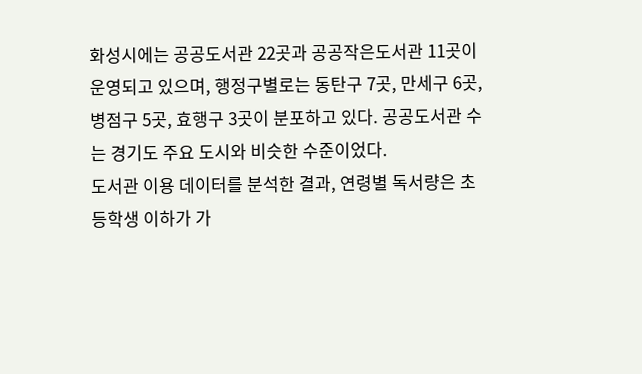화성시에는 공공도서관 22곳과 공공작은도서관 11곳이 운영되고 있으며, 행정구별로는 동탄구 7곳, 만세구 6곳, 병점구 5곳, 효행구 3곳이 분포하고 있다. 공공도서관 수는 경기도 주요 도시와 비슷한 수준이었다.
도서관 이용 데이터를 분석한 결과, 연령별 독서량은 초등학생 이하가 가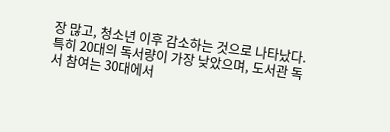장 많고, 청소년 이후 감소하는 것으로 나타났다. 특히 20대의 독서량이 가장 낮았으며, 도서관 독서 참여는 30대에서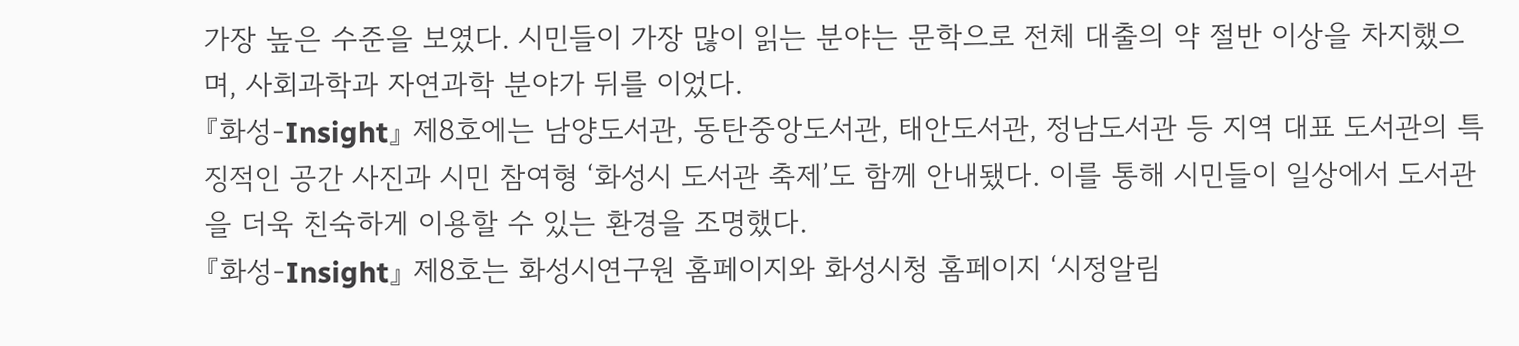가장 높은 수준을 보였다. 시민들이 가장 많이 읽는 분야는 문학으로 전체 대출의 약 절반 이상을 차지했으며, 사회과학과 자연과학 분야가 뒤를 이었다.
『화성-Insight』 제8호에는 남양도서관, 동탄중앙도서관, 태안도서관, 정남도서관 등 지역 대표 도서관의 특징적인 공간 사진과 시민 참여형 ‘화성시 도서관 축제’도 함께 안내됐다. 이를 통해 시민들이 일상에서 도서관을 더욱 친숙하게 이용할 수 있는 환경을 조명했다.
『화성-Insight』 제8호는 화성시연구원 홈페이지와 화성시청 홈페이지 ‘시정알림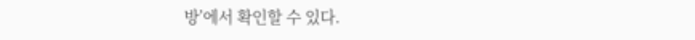방’에서 확인할 수 있다.